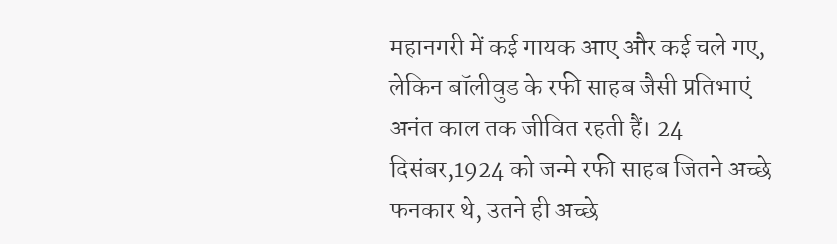महानगरी में कई गायक आए और कई चले गए, लेकिन बॉलीवुड के रफी साहब जैसी प्रतिभाएं अनंत काल तक जीवित रहती हैं। 24 दिसंबर,1924 को जन्मे रफी साहब जितने अच्छे फनकार थे, उतने ही अच्छे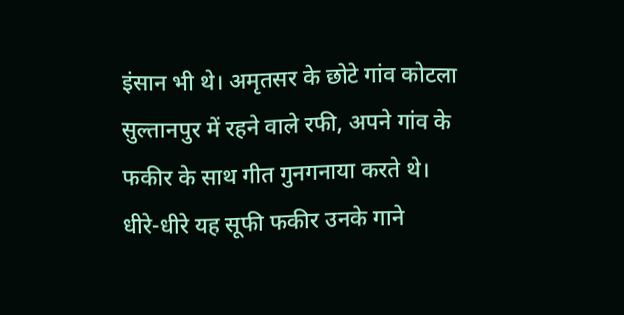इंसान भी थे। अमृतसर के छोटे गांव कोटला सुल्तानपुर में रहने वाले रफी, अपने गांव के फकीर के साथ गीत गुनगनाया करते थे। धीरे-धीरे यह सूफी फकीर उनके गाने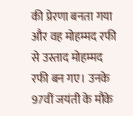की प्रेरणा बनता गया और वह मोहम्मद रफी से उस्ताद मोहम्मद रफी बन गए। उनके 97वीं जयंती के मौके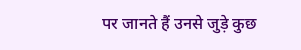पर जानते हैं उनसे जुड़े कुछ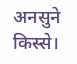अनसुने किस्से।